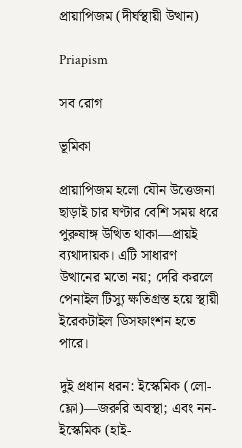প্রায়াপিজম (দীর্ঘস্থায়ী উত্থান)

Priapism

সব রোগ

ভূমিকা

প্রায়াপিজম হলো যৌন উত্তেজনা ছাড়াই চার ঘণ্টার বেশি সময় ধরে পুরুষাঙ্গ উত্থিত থাকা—প্রায়ই ব্যথাদায়ক। এটি সাধারণ উত্থানের মতো নয়; দেরি করলে পেনাইল টিস্যু ক্ষতিগ্রস্ত হয়ে স্থায়ী ইরেকটাইল ডিসফাংশন হতে পারে।

দুই প্রধান ধরন: ইস্কেমিক (লো-ফ্লো)—জরুরি অবস্থা; এবং নন-ইস্কেমিক (হাই-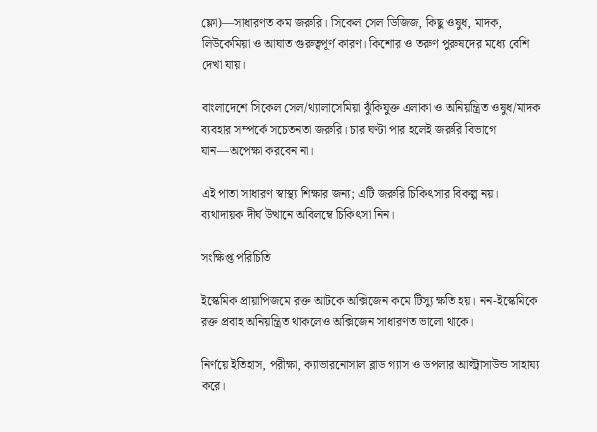ফ্লো)—সাধারণত কম জরুরি। সিকেল সেল ডিজিজ, কিছু ওষুধ, মাদক, লিউকেমিয়া ও আঘাত গুরুত্বপূর্ণ কারণ। কিশোর ও তরুণ পুরুষদের মধ্যে বেশি দেখা যায়।

বাংলাদেশে সিকেল সেল/থ্যালাসেমিয়া ঝুঁকিযুক্ত এলাকা ও অনিয়ন্ত্রিত ওষুধ/মাদক ব্যবহার সম্পর্কে সচেতনতা জরুরি। চার ঘণ্টা পার হলেই জরুরি বিভাগে যান—অপেক্ষা করবেন না।

এই পাতা সাধারণ স্বাস্থ্য শিক্ষার জন্য; এটি জরুরি চিকিৎসার বিকল্প নয়। ব্যথাদায়ক দীর্ঘ উত্থানে অবিলম্বে চিকিৎসা নিন।

সংক্ষিপ্ত পরিচিতি

ইস্কেমিক প্রায়াপিজমে রক্ত আটকে অক্সিজেন কমে টিস্যু ক্ষতি হয়। নন-ইস্কেমিকে রক্ত প্রবাহ অনিয়ন্ত্রিত থাকলেও অক্সিজেন সাধারণত ভালো থাকে।

নির্ণয়ে ইতিহাস, পরীক্ষা, ক্যাভারনোসাল ব্লাড গ্যাস ও ডপলার আল্ট্রাসাউন্ড সাহায্য করে।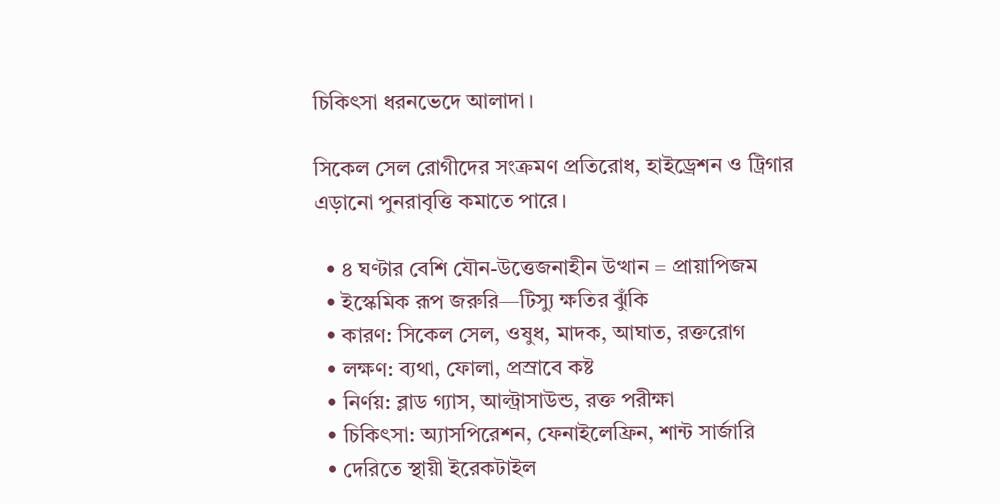চিকিৎসা ধরনভেদে আলাদা।

সিকেল সেল রোগীদের সংক্রমণ প্রতিরোধ, হাইড্রেশন ও ট্রিগার এড়ানো পুনরাবৃত্তি কমাতে পারে।

  • ৪ ঘণ্টার বেশি যৌন-উত্তেজনাহীন উত্থান = প্রায়াপিজম
  • ইস্কেমিক রূপ জরুরি—টিস্যু ক্ষতির ঝুঁকি
  • কারণ: সিকেল সেল, ওষুধ, মাদক, আঘাত, রক্তরোগ
  • লক্ষণ: ব্যথা, ফোলা, প্রস্রাবে কষ্ট
  • নির্ণয়: ব্লাড গ্যাস, আল্ট্রাসাউন্ড, রক্ত পরীক্ষা
  • চিকিৎসা: অ্যাসপিরেশন, ফেনাইলেফ্রিন, শান্ট সার্জারি
  • দেরিতে স্থায়ী ইরেকটাইল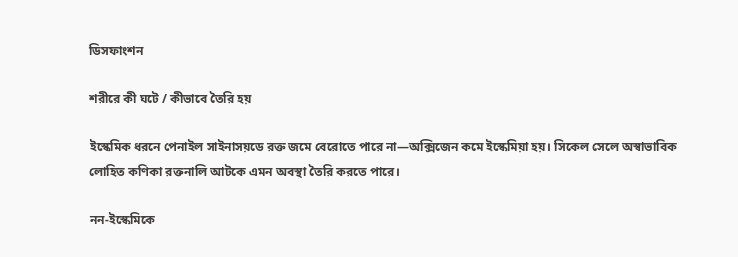ডিসফাংশন

শরীরে কী ঘটে / কীভাবে তৈরি হয়

ইস্কেমিক ধরনে পেনাইল সাইনাসয়ডে রক্ত জমে বেরোতে পারে না—অক্সিজেন কমে ইস্কেমিয়া হয়। সিকেল সেলে অস্বাভাবিক লোহিত কণিকা রক্তনালি আটকে এমন অবস্থা তৈরি করতে পারে।

নন-ইস্কেমিকে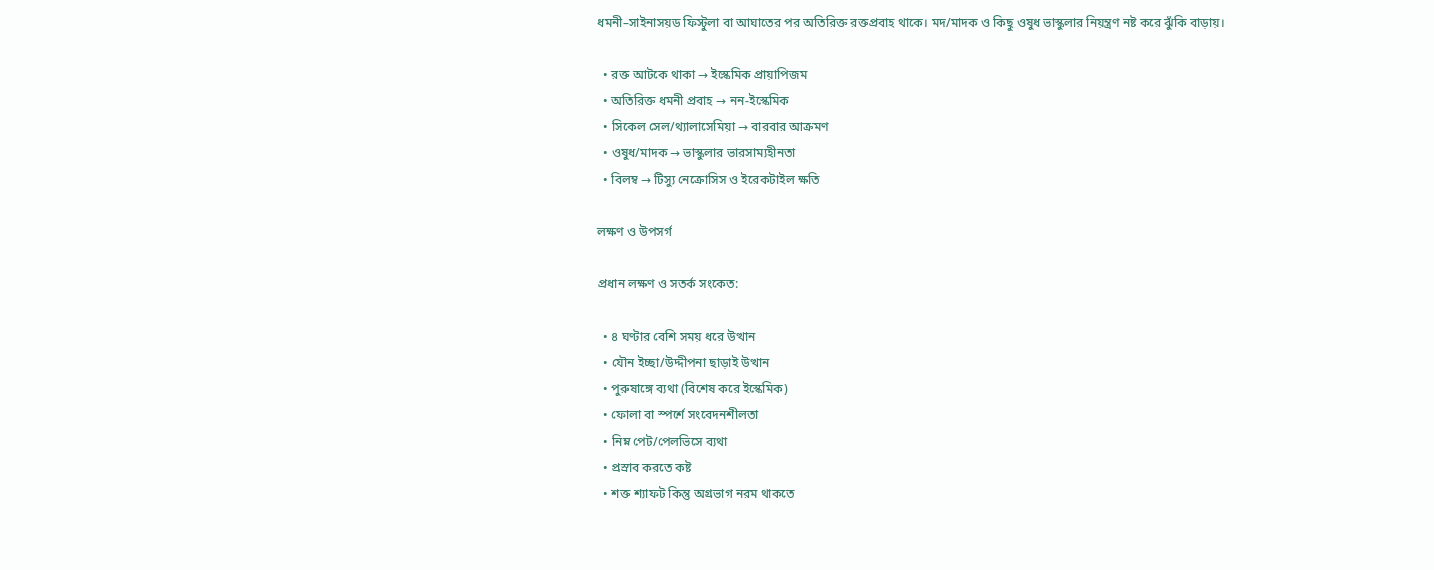ধমনী–সাইনাসয়ড ফিস্টুলা বা আঘাতের পর অতিরিক্ত রক্তপ্রবাহ থাকে। মদ/মাদক ও কিছু ওষুধ ভাস্কুলার নিয়ন্ত্রণ নষ্ট করে ঝুঁকি বাড়ায়।

  • রক্ত আটকে থাকা → ইস্কেমিক প্রায়াপিজম
  • অতিরিক্ত ধমনী প্রবাহ → নন-ইস্কেমিক
  • সিকেল সেল/থ্যালাসেমিয়া → বারবার আক্রমণ
  • ওষুধ/মাদক → ভাস্কুলার ভারসাম্যহীনতা
  • বিলম্ব → টিস্যু নেক্রোসিস ও ইরেকটাইল ক্ষতি

লক্ষণ ও উপসর্গ

প্রধান লক্ষণ ও সতর্ক সংকেত:

  • ৪ ঘণ্টার বেশি সময় ধরে উত্থান
  • যৌন ইচ্ছা/উদ্দীপনা ছাড়াই উত্থান
  • পুরুষাঙ্গে ব্যথা (বিশেষ করে ইস্কেমিক)
  • ফোলা বা স্পর্শে সংবেদনশীলতা
  • নিম্ন পেট/পেলভিসে ব্যথা
  • প্রস্রাব করতে কষ্ট
  • শক্ত শ্যাফট কিন্তু অগ্রভাগ নরম থাকতে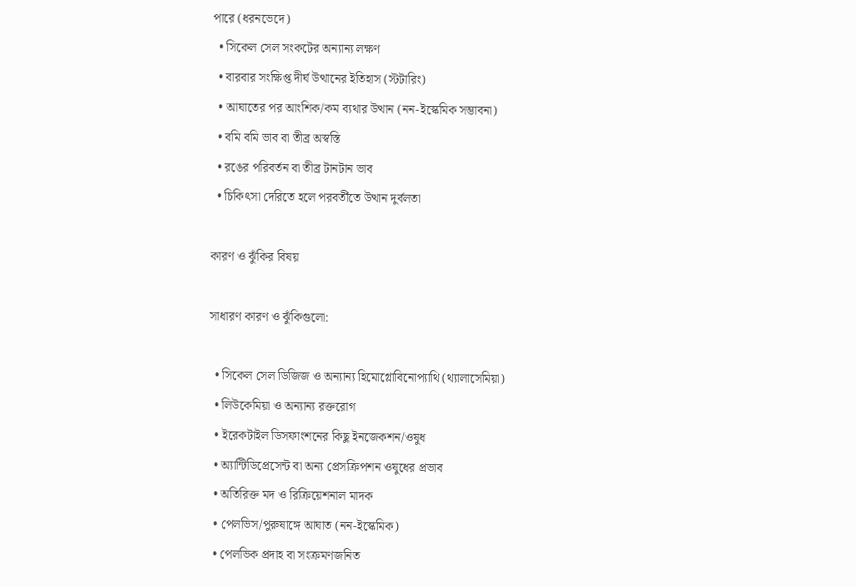পারে (ধরনভেদে)
  • সিকেল সেল সংকটের অন্যান্য লক্ষণ
  • বারবার সংক্ষিপ্ত দীর্ঘ উত্থানের ইতিহাস (স্টটারিং)
  • আঘাতের পর আংশিক/কম ব্যথার উত্থান (নন-ইস্কেমিক সম্ভাবনা)
  • বমি বমি ভাব বা তীব্র অস্বস্তি
  • রঙের পরিবর্তন বা তীব্র টানটান ভাব
  • চিকিৎসা দেরিতে হলে পরবর্তীতে উত্থান দুর্বলতা

কারণ ও ঝুঁকির বিষয়

সাধারণ কারণ ও ঝুঁকিগুলো:

  • সিকেল সেল ডিজিজ ও অন্যান্য হিমোগ্লোবিনোপ্যাথি (থ্যালাসেমিয়া)
  • লিউকেমিয়া ও অন্যান্য রক্তরোগ
  • ইরেকটাইল ডিসফাংশনের কিছু ইনজেকশন/ওষুধ
  • অ্যান্টিডিপ্রেসেন্ট বা অন্য প্রেসক্রিপশন ওষুধের প্রভাব
  • অতিরিক্ত মদ ও রিক্রিয়েশনাল মাদক
  • পেলভিস/পুরুষাঙ্গে আঘাত (নন-ইস্কেমিক)
  • পেলভিক প্রদাহ বা সংক্রমণজনিত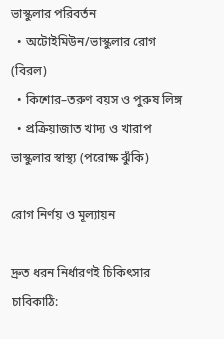ভাস্কুলার পরিবর্তন
  • অটোইমিউন/ভাস্কুলার রোগ (বিরল)
  • কিশোর–তরুণ বয়স ও পুরুষ লিঙ্গ
  • প্রক্রিয়াজাত খাদ্য ও খারাপ ভাস্কুলার স্বাস্থ্য (পরোক্ষ ঝুঁকি)

রোগ নির্ণয় ও মূল্যায়ন

দ্রুত ধরন নির্ধারণই চিকিৎসার চাবিকাঠি: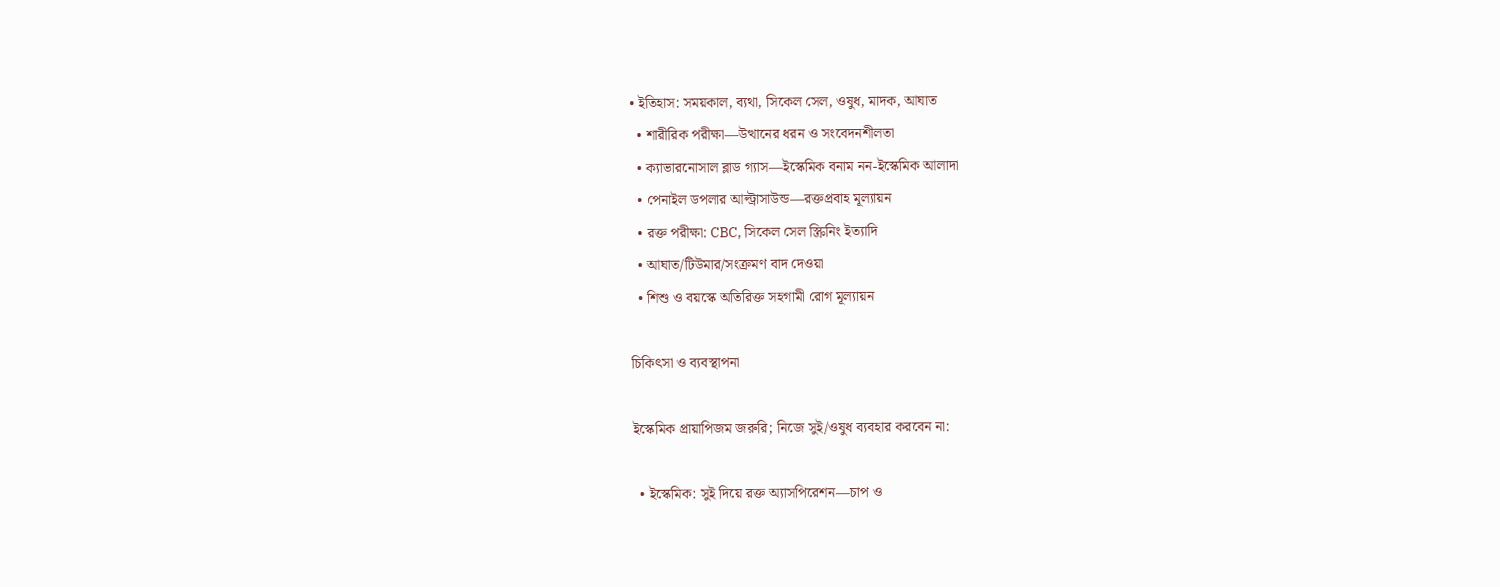• ইতিহাস: সময়কাল, ব্যথা, সিকেল সেল, ওষুধ, মাদক, আঘাত
  • শারীরিক পরীক্ষা—উত্থানের ধরন ও সংবেদনশীলতা
  • ক্যাভারনোসাল ব্লাড গ্যাস—ইস্কেমিক বনাম নন-ইস্কেমিক আলাদা
  • পেনাইল ডপলার আল্ট্রাসাউন্ড—রক্তপ্রবাহ মূল্যায়ন
  • রক্ত পরীক্ষা: CBC, সিকেল সেল স্ক্রিনিং ইত্যাদি
  • আঘাত/টিউমার/সংক্রমণ বাদ দেওয়া
  • শিশু ও বয়স্কে অতিরিক্ত সহগামী রোগ মূল্যায়ন

চিকিৎসা ও ব্যবস্থাপনা

ইস্কেমিক প্রায়াপিজম জরুরি; নিজে সুই/ওষুধ ব্যবহার করবেন না:

  • ইস্কেমিক: সুই দিয়ে রক্ত অ্যাসপিরেশন—চাপ ও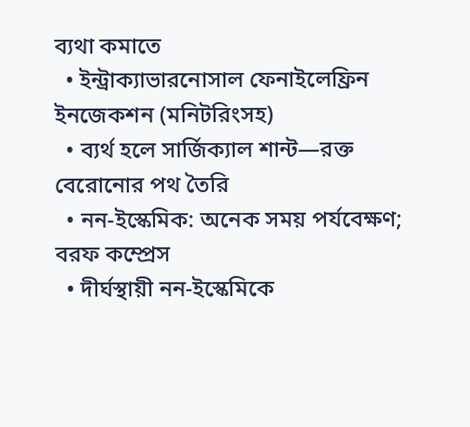ব্যথা কমাতে
  • ইন্ট্রাক্যাভারনোসাল ফেনাইলেফ্রিন ইনজেকশন (মনিটরিংসহ)
  • ব্যর্থ হলে সার্জিক্যাল শান্ট—রক্ত বেরোনোর পথ তৈরি
  • নন-ইস্কেমিক: অনেক সময় পর্যবেক্ষণ; বরফ কম্প্রেস
  • দীর্ঘস্থায়ী নন-ইস্কেমিকে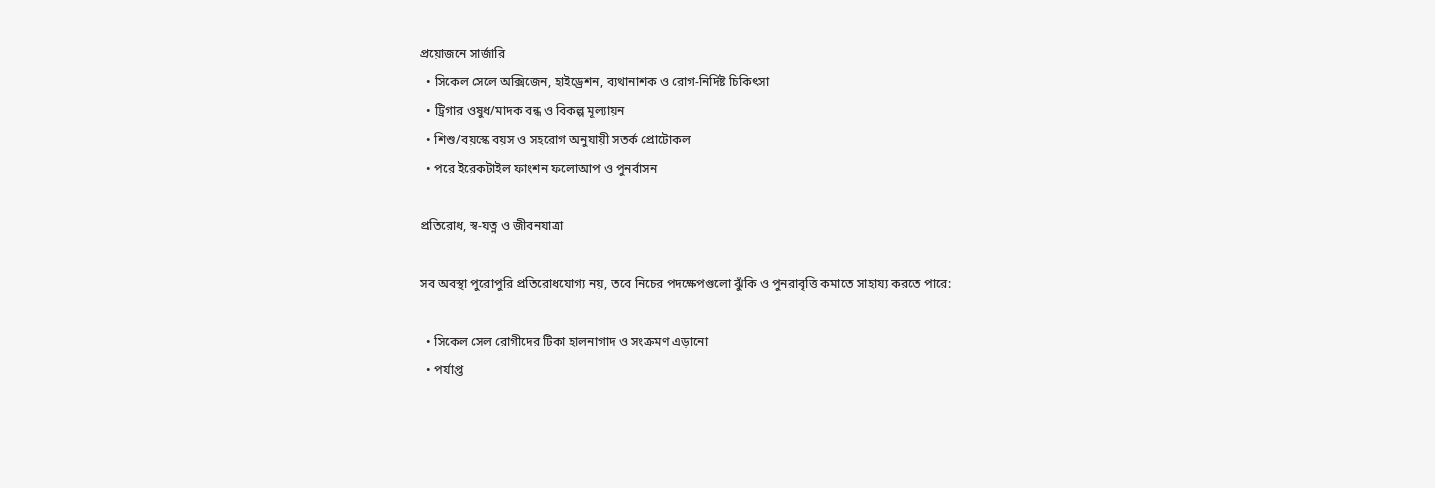প্রয়োজনে সার্জারি
  • সিকেল সেলে অক্সিজেন, হাইড্রেশন, ব্যথানাশক ও রোগ-নির্দিষ্ট চিকিৎসা
  • ট্রিগার ওষুধ/মাদক বন্ধ ও বিকল্প মূল্যায়ন
  • শিশু/বয়স্কে বয়স ও সহরোগ অনুযায়ী সতর্ক প্রোটোকল
  • পরে ইরেকটাইল ফাংশন ফলোআপ ও পুনর্বাসন

প্রতিরোধ, স্ব-যত্ন ও জীবনযাত্রা

সব অবস্থা পুরোপুরি প্রতিরোধযোগ্য নয়, তবে নিচের পদক্ষেপগুলো ঝুঁকি ও পুনরাবৃত্তি কমাতে সাহায্য করতে পারে:

  • সিকেল সেল রোগীদের টিকা হালনাগাদ ও সংক্রমণ এড়ানো
  • পর্যাপ্ত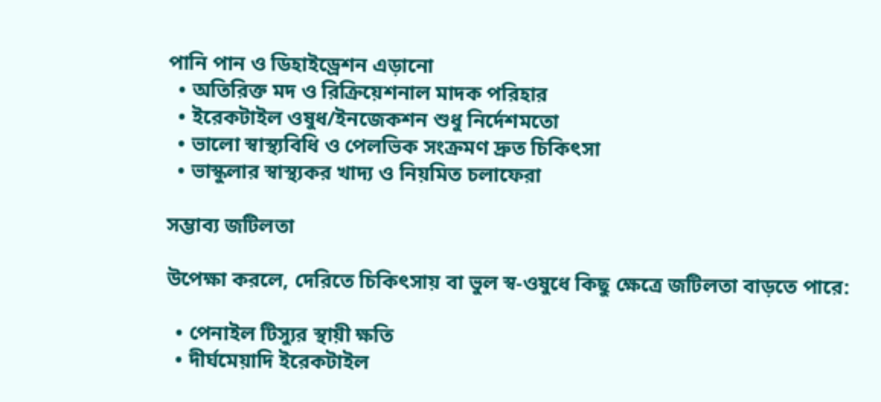পানি পান ও ডিহাইড্রেশন এড়ানো
  • অতিরিক্ত মদ ও রিক্রিয়েশনাল মাদক পরিহার
  • ইরেকটাইল ওষুধ/ইনজেকশন শুধু নির্দেশমতো
  • ভালো স্বাস্থ্যবিধি ও পেলভিক সংক্রমণ দ্রুত চিকিৎসা
  • ভাস্কুলার স্বাস্থ্যকর খাদ্য ও নিয়মিত চলাফেরা

সম্ভাব্য জটিলতা

উপেক্ষা করলে, দেরিতে চিকিৎসায় বা ভুল স্ব-ওষুধে কিছু ক্ষেত্রে জটিলতা বাড়তে পারে:

  • পেনাইল টিস্যুর স্থায়ী ক্ষতি
  • দীর্ঘমেয়াদি ইরেকটাইল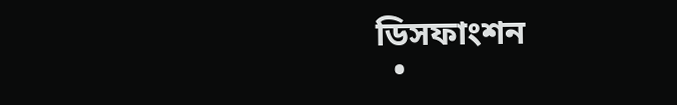ডিসফাংশন
  •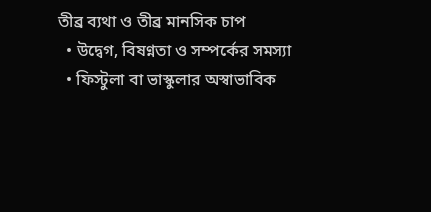তীব্র ব্যথা ও তীব্র মানসিক চাপ
  • উদ্বেগ, বিষণ্নতা ও সম্পর্কের সমস্যা
  • ফিস্টুলা বা ভাস্কুলার অস্বাভাবিক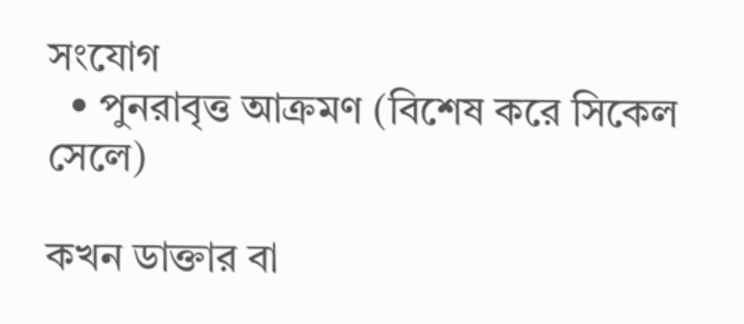সংযোগ
  • পুনরাবৃত্ত আক্রমণ (বিশেষ করে সিকেল সেলে)

কখন ডাক্তার বা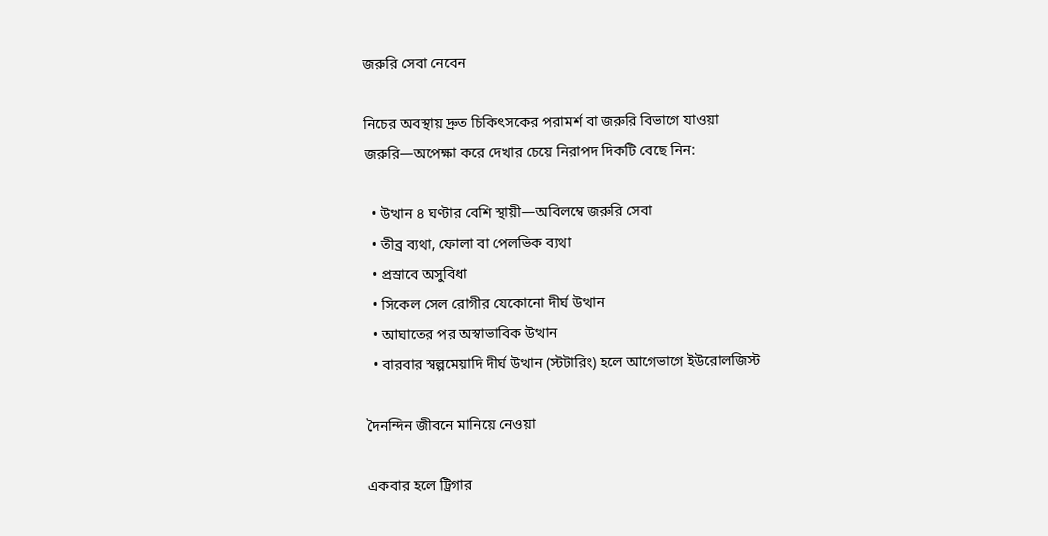জরুরি সেবা নেবেন

নিচের অবস্থায় দ্রুত চিকিৎসকের পরামর্শ বা জরুরি বিভাগে যাওয়া জরুরি—অপেক্ষা করে দেখার চেয়ে নিরাপদ দিকটি বেছে নিন:

  • উত্থান ৪ ঘণ্টার বেশি স্থায়ী—অবিলম্বে জরুরি সেবা
  • তীব্র ব্যথা, ফোলা বা পেলভিক ব্যথা
  • প্রস্রাবে অসুবিধা
  • সিকেল সেল রোগীর যেকোনো দীর্ঘ উত্থান
  • আঘাতের পর অস্বাভাবিক উত্থান
  • বারবার স্বল্পমেয়াদি দীর্ঘ উত্থান (স্টটারিং) হলে আগেভাগে ইউরোলজিস্ট

দৈনন্দিন জীবনে মানিয়ে নেওয়া

একবার হলে ট্রিগার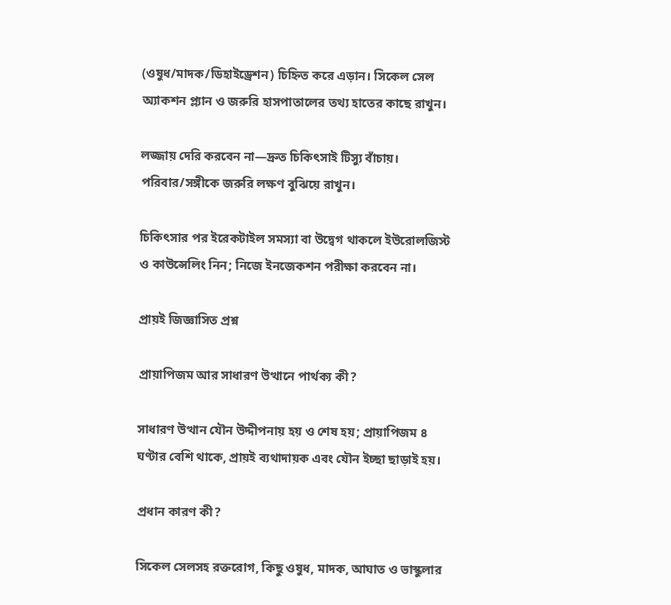(ওষুধ/মাদক/ডিহাইড্রেশন) চিহ্নিত করে এড়ান। সিকেল সেল অ্যাকশন প্ল্যান ও জরুরি হাসপাতালের তথ্য হাতের কাছে রাখুন।

লজ্জায় দেরি করবেন না—দ্রুত চিকিৎসাই টিস্যু বাঁচায়। পরিবার/সঙ্গীকে জরুরি লক্ষণ বুঝিয়ে রাখুন।

চিকিৎসার পর ইরেকটাইল সমস্যা বা উদ্বেগ থাকলে ইউরোলজিস্ট ও কাউন্সেলিং নিন; নিজে ইনজেকশন পরীক্ষা করবেন না।

প্রায়ই জিজ্ঞাসিত প্রশ্ন

প্রায়াপিজম আর সাধারণ উত্থানে পার্থক্য কী?

সাধারণ উত্থান যৌন উদ্দীপনায় হয় ও শেষ হয়; প্রায়াপিজম ৪ ঘণ্টার বেশি থাকে, প্রায়ই ব্যথাদায়ক এবং যৌন ইচ্ছা ছাড়াই হয়।

প্রধান কারণ কী?

সিকেল সেলসহ রক্তরোগ, কিছু ওষুধ, মাদক, আঘাত ও ভাস্কুলার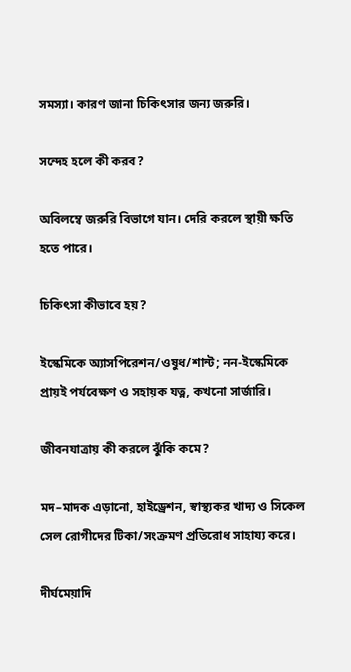সমস্যা। কারণ জানা চিকিৎসার জন্য জরুরি।

সন্দেহ হলে কী করব?

অবিলম্বে জরুরি বিভাগে যান। দেরি করলে স্থায়ী ক্ষতি হতে পারে।

চিকিৎসা কীভাবে হয়?

ইস্কেমিকে অ্যাসপিরেশন/ওষুধ/শান্ট; নন-ইস্কেমিকে প্রায়ই পর্যবেক্ষণ ও সহায়ক যত্ন, কখনো সার্জারি।

জীবনযাত্রায় কী করলে ঝুঁকি কমে?

মদ–মাদক এড়ানো, হাইড্রেশন, স্বাস্থ্যকর খাদ্য ও সিকেল সেল রোগীদের টিকা/সংক্রমণ প্রতিরোধ সাহায্য করে।

দীর্ঘমেয়াদি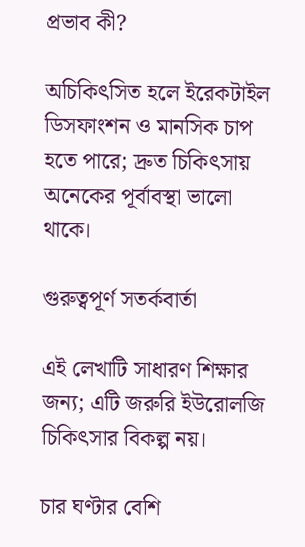প্রভাব কী?

অচিকিৎসিত হলে ইরেকটাইল ডিসফাংশন ও মানসিক চাপ হতে পারে; দ্রুত চিকিৎসায় অনেকের পূর্বাবস্থা ভালো থাকে।

গুরুত্বপূর্ণ সতর্কবার্তা

এই লেখাটি সাধারণ শিক্ষার জন্য; এটি জরুরি ইউরোলজি চিকিৎসার বিকল্প নয়।

চার ঘণ্টার বেশি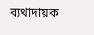ব্যথাদায়ক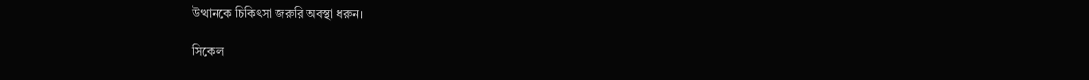উত্থানকে চিকিৎসা জরুরি অবস্থা ধরুন।

সিকেল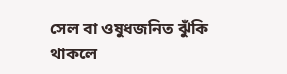সেল বা ওষুধজনিত ঝুঁকি থাকলে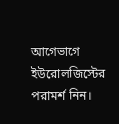আগেভাগে ইউরোলজিস্টের পরামর্শ নিন।